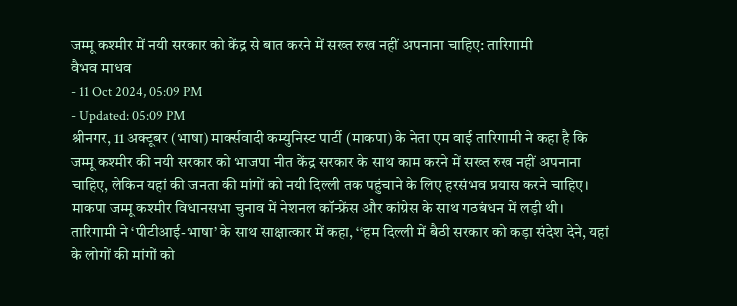जम्मू कश्मीर में नयी सरकार को केंद्र से बात करने में सख्त रुख नहीं अपनाना चाहिए: तारिगामी
वैभव माधव
- 11 Oct 2024, 05:09 PM
- Updated: 05:09 PM
श्रीनगर, 11 अक्टूबर (भाषा) मार्क्सवादी कम्युनिस्ट पार्टी (माकपा) के नेता एम वाई तारिगामी ने कहा है कि जम्मू कश्मीर की नयी सरकार को भाजपा नीत केंद्र सरकार के साथ काम करने में सख्त रुख नहीं अपनाना चाहिए, लेकिन यहां की जनता की मांगों को नयी दिल्ली तक पहुंचाने के लिए हरसंभव प्रयास करने चाहिए।
माकपा जम्मू कश्मीर विधानसभा चुनाव में नेशनल कॉन्फ्रेंस और कांग्रेस के साथ गठबंधन में लड़ी थी।
तारिगामी ने ‘पीटीआई-भाषा’ के साथ साक्षात्कार में कहा, ‘‘हम दिल्ली में बैठी सरकार को कड़ा संदेश देने, यहां के लोगों की मांगों को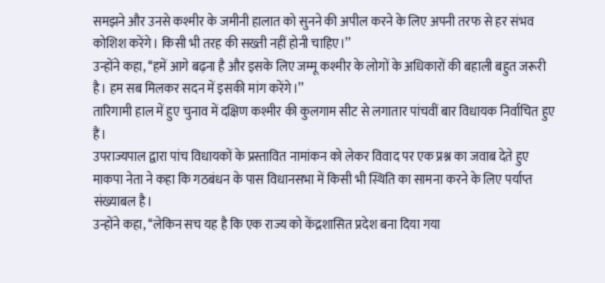समझने और उनसे कश्मीर के जमीनी हालात को सुनने की अपील करने के लिए अपनी तरफ से हर संभव कोशिश करेंगे। किसी भी तरह की सख्ती नहीं होनी चाहिए।’’
उन्होंने कहा, ‘‘हमें आगे बढ़ना है और इसके लिए जम्मू कश्मीर के लोगों के अधिकारों की बहाली बहुत जरूरी है। हम सब मिलकर सदन में इसकी मांग करेंगे।’’
तारिगामी हाल में हुए चुनाव में दक्षिण कश्मीर की कुलगाम सीट से लगातार पांचवीं बार विधायक निर्वाचित हुए हैं।
उपराज्यपाल द्वारा पांच विधायकों के प्रस्तावित नामांकन को लेकर विवाद पर एक प्रश्न का जवाब देते हुए माकपा नेता ने कहा कि गठबंधन के पास विधानसभा में किसी भी स्थिति का सामना करने के लिए पर्याप्त संख्याबल है।
उन्होंने कहा, ‘‘लेकिन सच यह है कि एक राज्य को केंद्रशासित प्रदेश बना दिया गया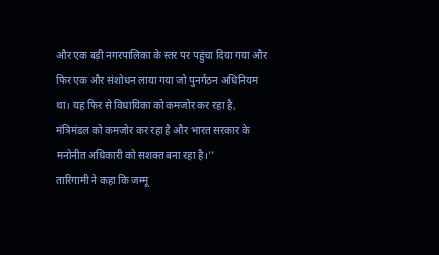और एक बड़ी नगरपालिका के स्तर पर पहुंचा दिया गया और फिर एक और संशोधन लाया गया जो पुनर्गठन अधिनियम था। यह फिर से विधायिका को कमजोर कर रहा है, मंत्रिमंडल को कमजोर कर रहा है और भारत सरकार के मनोनीत अधिकारी को सशक्त बना रहा है।’’
तारिगामी ने कहा कि जम्मू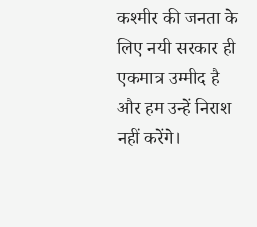कश्मीर की जनता के लिए नयी सरकार ही एकमात्र उम्मीद है और हम उन्हें निराश नहीं करेंगे।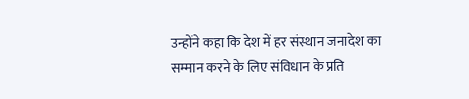उन्होंने कहा कि देश में हर संस्थान जनादेश का सम्मान करने के लिए संविधान के प्रति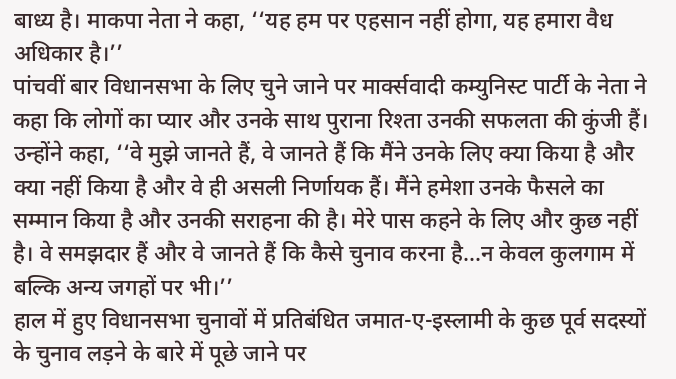बाध्य है। माकपा नेता ने कहा, ‘‘यह हम पर एहसान नहीं होगा, यह हमारा वैध अधिकार है।’’
पांचवीं बार विधानसभा के लिए चुने जाने पर मार्क्सवादी कम्युनिस्ट पार्टी के नेता ने कहा कि लोगों का प्यार और उनके साथ पुराना रिश्ता उनकी सफलता की कुंजी हैं।
उन्होंने कहा, ‘‘वे मुझे जानते हैं, वे जानते हैं कि मैंने उनके लिए क्या किया है और क्या नहीं किया है और वे ही असली निर्णायक हैं। मैंने हमेशा उनके फैसले का सम्मान किया है और उनकी सराहना की है। मेरे पास कहने के लिए और कुछ नहीं है। वे समझदार हैं और वे जानते हैं कि कैसे चुनाव करना है...न केवल कुलगाम में बल्कि अन्य जगहों पर भी।’’
हाल में हुए विधानसभा चुनावों में प्रतिबंधित जमात-ए-इस्लामी के कुछ पूर्व सदस्यों के चुनाव लड़ने के बारे में पूछे जाने पर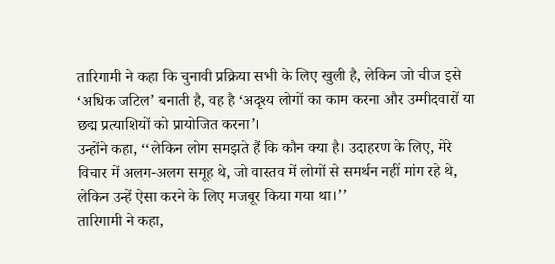तारिगामी ने कहा कि चुनावी प्रक्रिया सभी के लिए खुली है, लेकिन जो चीज इसे ‘अधिक जटिल’ बनाती है, वह है ‘अदृश्य लोगों का काम करना और उम्मीदवारों या छद्म प्रत्याशियों को प्रायोजित करना’।
उन्होंने कहा, ‘‘लेकिन लोग समझते हैं कि कौन क्या है। उदाहरण के लिए, मेरे विचार में अलग-अलग समूह थे, जो वास्तव में लोगों से समर्थन नहीं मांग रहे थे, लेकिन उन्हें ऐसा करने के लिए मजबूर किया गया था।’’
तारिगामी ने कहा,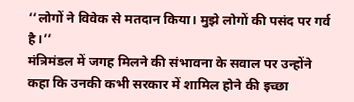‘‘लोगों ने विवेक से मतदान किया। मुझे लोगों की पसंद पर गर्व है।’’
मंत्रिमंडल में जगह मिलने की संभावना के सवाल पर उन्होंने कहा कि उनकी कभी सरकार में शामिल होने की इच्छा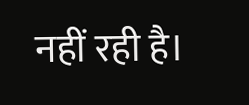नहीं रही है।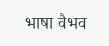भाषा वैभव